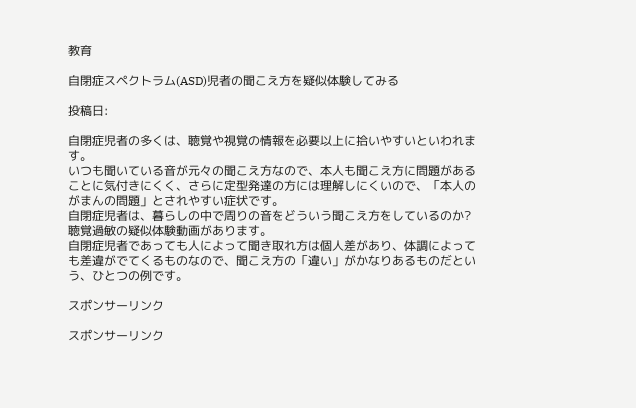教育

自閉症スペクトラム(ASD)児者の聞こえ方を疑似体験してみる

投稿日:

自閉症児者の多くは、聴覚や視覚の情報を必要以上に拾いやすいといわれます。
いつも聞いている音が元々の聞こえ方なので、本人も聞こえ方に問題があることに気付きにくく、さらに定型発達の方には理解しにくいので、「本人のがまんの問題」とされやすい症状です。
自閉症児者は、暮らしの中で周りの音をどういう聞こえ方をしているのか?
聴覚過敏の疑似体験動画があります。
自閉症児者であっても人によって聞き取れ方は個人差があり、体調によっても差違がでてくるものなので、聞こえ方の「違い」がかなりあるものだという、ひとつの例です。

スポンサーリンク

スポンサーリンク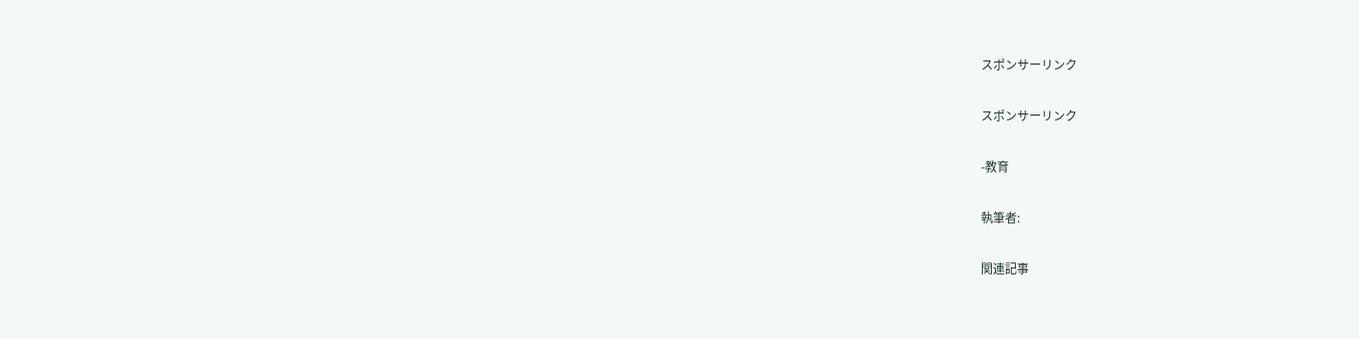スポンサーリンク

スポンサーリンク

-教育

執筆者:

関連記事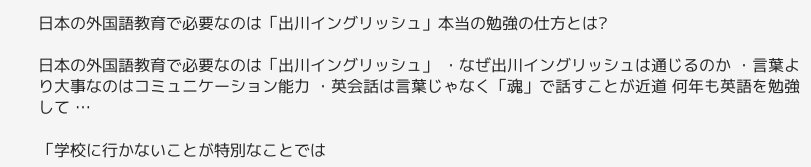日本の外国語教育で必要なのは「出川イングリッシュ」本当の勉強の仕方とは?

日本の外国語教育で必要なのは「出川イングリッシュ」 ・なぜ出川イングリッシュは通じるのか ・言葉より大事なのはコミュニケーション能力 ・英会話は言葉じゃなく「魂」で話すことが近道 何年も英語を勉強して …

「学校に行かないことが特別なことでは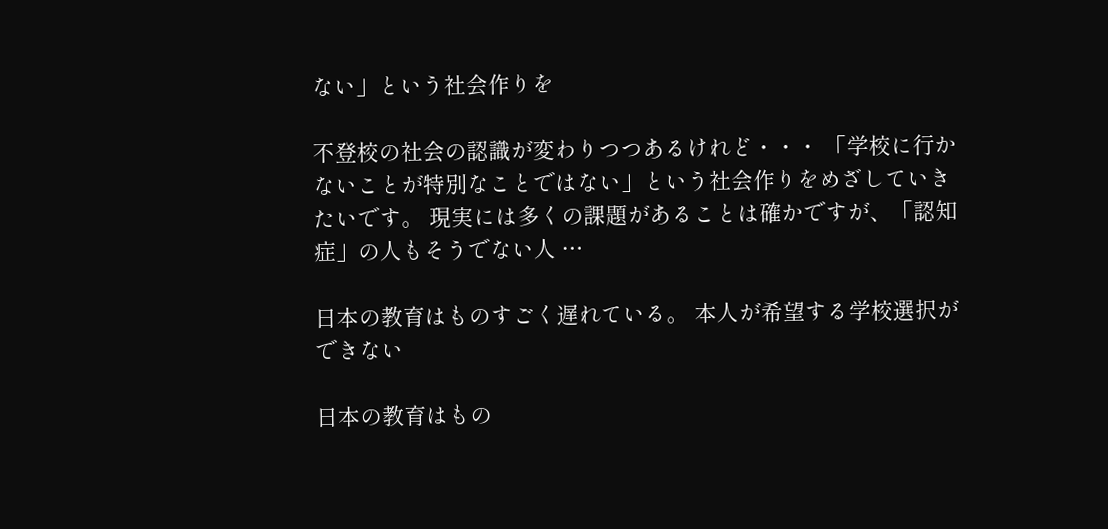ない」という社会作りを

不登校の社会の認識が変わりつつあるけれど・・・ 「学校に行かないことが特別なことではない」という社会作りをめざしていきたいです。 現実には多くの課題があることは確かですが、「認知症」の人もそうでない人 …

日本の教育はものすごく遅れている。 本人が希望する学校選択ができない

日本の教育はもの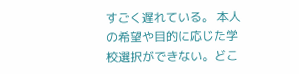すごく遅れている。 本人の希望や目的に応じた学校選択ができない。どこ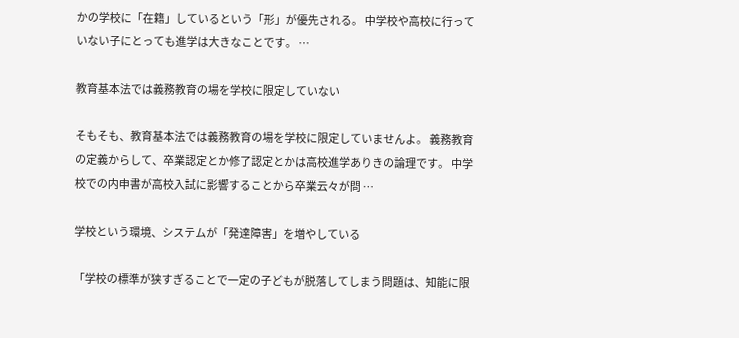かの学校に「在籍」しているという「形」が優先される。 中学校や高校に行っていない子にとっても進学は大きなことです。 …

教育基本法では義務教育の場を学校に限定していない

そもそも、教育基本法では義務教育の場を学校に限定していませんよ。 義務教育の定義からして、卒業認定とか修了認定とかは高校進学ありきの論理です。 中学校での内申書が高校入試に影響することから卒業云々が問 …

学校という環境、システムが「発達障害」を増やしている

「学校の標準が狭すぎることで一定の子どもが脱落してしまう問題は、知能に限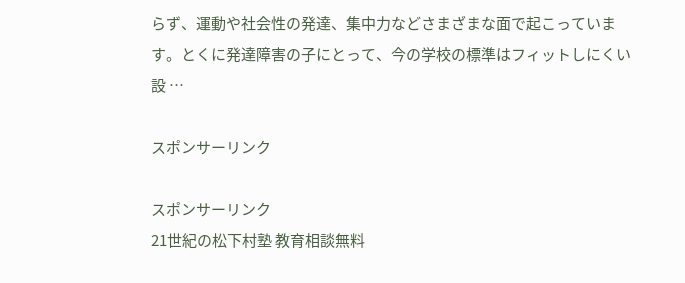らず、運動や社会性の発達、集中力などさまざまな面で起こっています。とくに発達障害の子にとって、今の学校の標準はフィットしにくい設 …

スポンサーリンク

スポンサーリンク
21世紀の松下村塾 教育相談無料